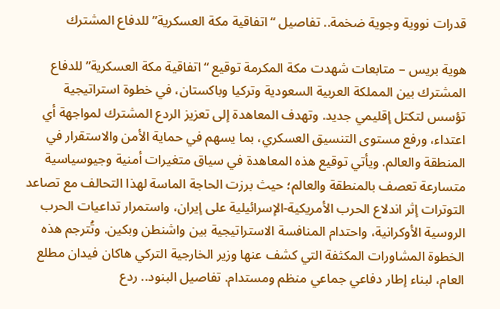قدرات نووية وجوية ضخمة.. تفاصيل “اتفاقية مكة العسكرية” للدفاع المشترك

هوية بريس – متابعات شهدت مكة المكرمة توقيع “اتفاقية مكة العسكرية” للدفاع المشترك بين المملكة العربية السعودية وتركيا وباكستان، في خطوة استراتيجية تؤسس لتكتل إقليمي جديد. وتهدف المعاهدة إلى تعزيز الردع المشترك لمواجهة أي اعتداء، ورفع مستوى التنسيق العسكري، بما يسهم في حماية الأمن والاستقرار في المنطقة والعالم. ويأتي توقيع هذه المعاهدة في سياق متغيرات أمنية وجيوسياسية متسارعة تعصف بالمنطقة والعالم؛ حيث برزت الحاجة الماسة لهذا التحالف مع تصاعد التوترات إثر اندلاع الحرب الأمريكية-الإسرائيلية على إيران، واستمرار تداعيات الحرب الروسية الأوكرانية، واحتدام المنافسة الاستراتيجية بين واشنطن وبكين. وتُترجم هذه الخطوة المشاورات المكثفة التي كشف عنها وزير الخارجية التركي هاكان فيدان مطلع العام، لبناء إطار دفاعي جماعي منظم ومستدام. تفاصيل البنود.. ردع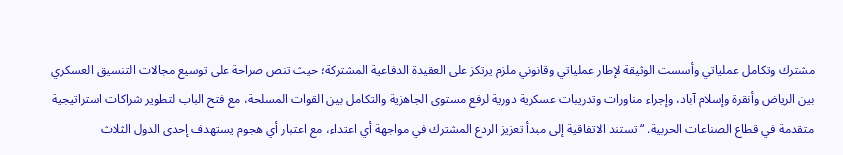مشترك وتكامل عملياتي وأسست الوثيقة لإطار عملياتي وقانوني ملزم يرتكز على العقيدة الدفاعية المشتركة؛ حيث تنص صراحة على توسيع مجالات التنسيق العسكري بين الرياض وأنقرة وإسلام آباد، وإجراء مناورات وتدريبات عسكرية دورية لرفع مستوى الجاهزية والتكامل بين القوات المسلحة، مع فتح الباب لتطوير شراكات استراتيجية متقدمة في قطاع الصناعات الحربية. “تستند الاتفاقية إلى مبدأ تعزيز الردع المشترك في مواجهة أي اعتداء، مع اعتبار أي هجوم يستهدف إحدى الدول الثلاث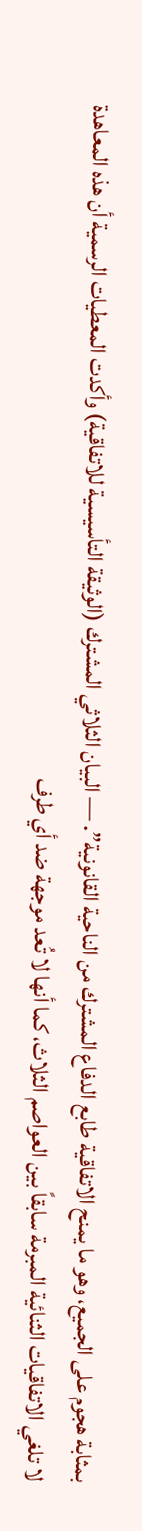بمثابة هجوم على الجميع، وهو ما يمنح الاتفاقية طابع الدفاع المشترك من الناحية القانونية”. — البيان الثلاثي المشترك (الوثيقة التأسيسية للاتفاقية) وأكدت المعطيات الرسمية أن هذه المعاهدة لا تلغي الاتفاقيات الثنائية المبرمة سابقاً بين العواصم الثلاث، كما أنها لا تُعد موجهة ضد أي طرف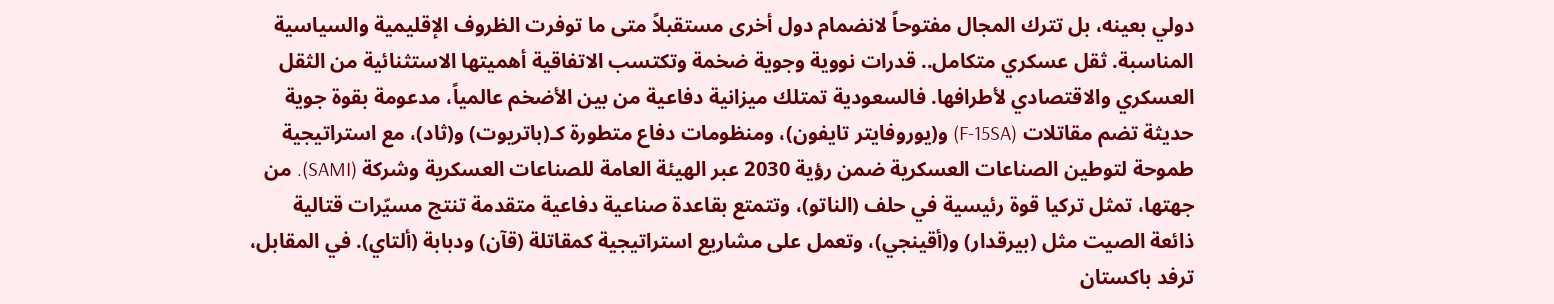دولي بعينه، بل تترك المجال مفتوحاً لانضمام دول أخرى مستقبلاً متى ما توفرت الظروف الإقليمية والسياسية المناسبة. ثقل عسكري متكامل.. قدرات نووية وجوية ضخمة وتكتسب الاتفاقية أهميتها الاستثنائية من الثقل العسكري والاقتصادي لأطرافها. فالسعودية تمتلك ميزانية دفاعية من بين الأضخم عالمياً، مدعومة بقوة جوية حديثة تضم مقاتلات (F-15SA) و(يوروفايتر تايفون)، ومنظومات دفاع متطورة كـ(باتريوت) و(ثاد)، مع استراتيجية طموحة لتوطين الصناعات العسكرية ضمن رؤية 2030 عبر الهيئة العامة للصناعات العسكرية وشركة (SAMI). من جهتها، تمثل تركيا قوة رئيسية في حلف (الناتو)، وتتمتع بقاعدة صناعية دفاعية متقدمة تنتج مسيّرات قتالية ذائعة الصيت مثل (بيرقدار) و(أقينجي)، وتعمل على مشاريع استراتيجية كمقاتلة (قآن) ودبابة (ألتاي). في المقابل، ترفد باكستان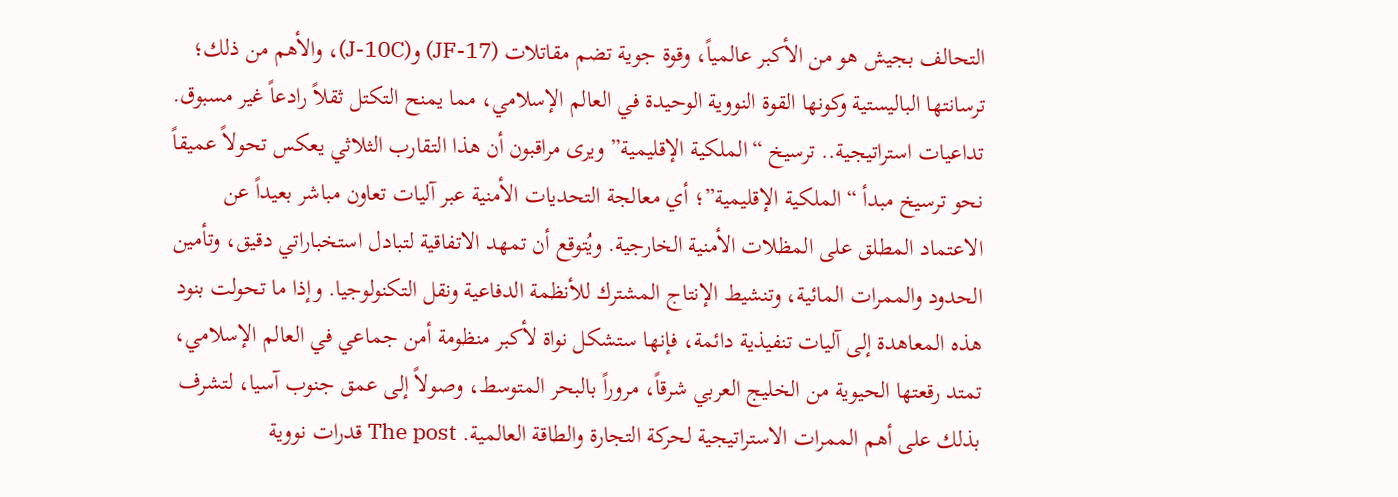التحالف بجيش هو من الأكبر عالمياً، وقوة جوية تضم مقاتلات (JF-17) و(J-10C)، والأهم من ذلك؛ ترسانتها الباليستية وكونها القوة النووية الوحيدة في العالم الإسلامي، مما يمنح التكتل ثقلاً رادعاً غير مسبوق. تداعيات استراتيجية.. ترسيخ “الملكية الإقليمية” ويرى مراقبون أن هذا التقارب الثلاثي يعكس تحولاً عميقاً نحو ترسيخ مبدأ “الملكية الإقليمية”؛ أي معالجة التحديات الأمنية عبر آليات تعاون مباشر بعيداً عن الاعتماد المطلق على المظلات الأمنية الخارجية. ويُتوقع أن تمهد الاتفاقية لتبادل استخباراتي دقيق، وتأمين الحدود والممرات المائية، وتنشيط الإنتاج المشترك للأنظمة الدفاعية ونقل التكنولوجيا. وإذا ما تحولت بنود هذه المعاهدة إلى آليات تنفيذية دائمة، فإنها ستشكل نواة لأكبر منظومة أمن جماعي في العالم الإسلامي، تمتد رقعتها الحيوية من الخليج العربي شرقاً، مروراً بالبحر المتوسط، وصولاً إلى عمق جنوب آسيا، لتشرف بذلك على أهم الممرات الاستراتيجية لحركة التجارة والطاقة العالمية. The post قدرات نووية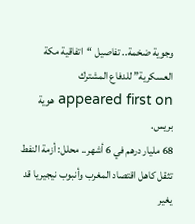وجوية ضخمة.. تفاصيل “اتفاقية مكة العسكرية” للدفاع المشترك appeared first on هوية بريس.
68 مليار درهم في 6 أشهر.. محلل: أزمة النفط تثقل كاهل اقتصاد المغرب وأنبوب نيجيريا قد يغير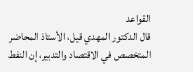القواعد
قال الدكتور المهدي قيل، الأستاذ المحاضر المتخصص في الاقتصاد والتدبير، إن النفط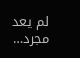لم يعد مجرد…